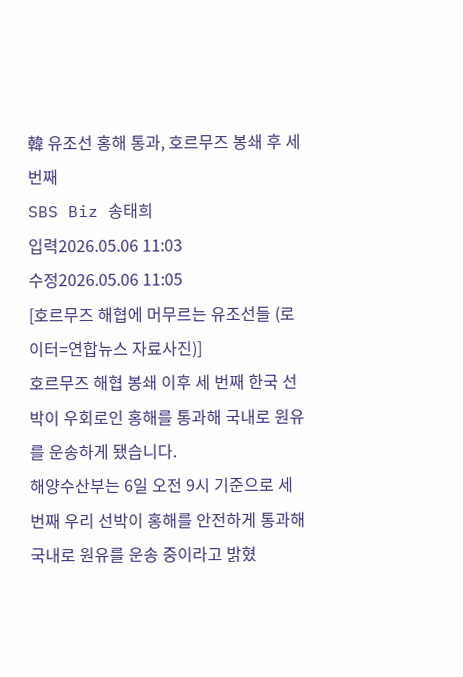韓 유조선 홍해 통과, 호르무즈 봉쇄 후 세 번째
SBS Biz 송태희
입력2026.05.06 11:03
수정2026.05.06 11:05
[호르무즈 해협에 머무르는 유조선들 (로이터=연합뉴스 자료사진)]
호르무즈 해협 봉쇄 이후 세 번째 한국 선박이 우회로인 홍해를 통과해 국내로 원유를 운송하게 됐습니다.
해양수산부는 6일 오전 9시 기준으로 세 번째 우리 선박이 홍해를 안전하게 통과해 국내로 원유를 운송 중이라고 밝혔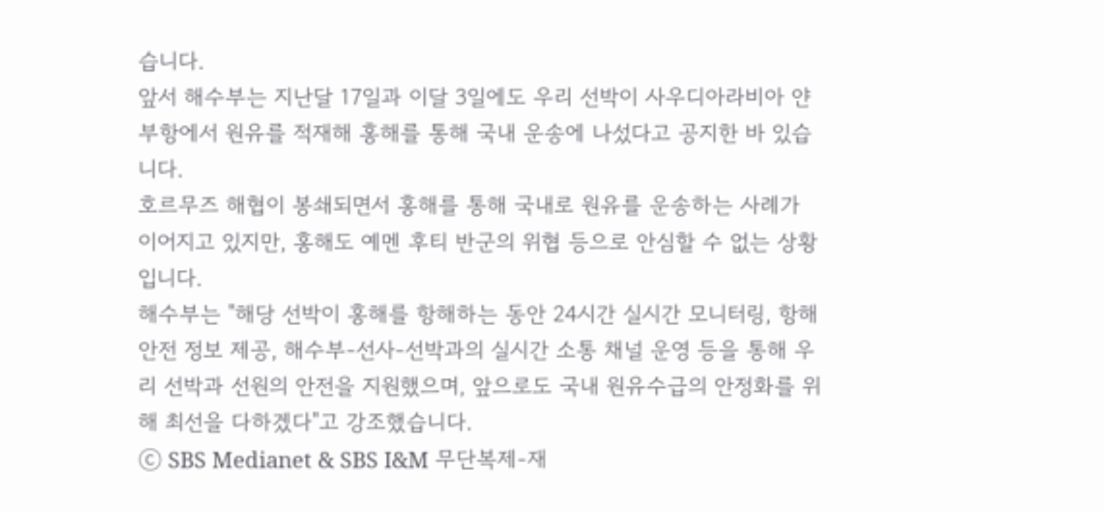습니다.
앞서 해수부는 지난달 17일과 이달 3일에도 우리 선박이 사우디아라비아 얀부항에서 원유를 적재해 홍해를 통해 국내 운송에 나섰다고 공지한 바 있습니다.
호르무즈 해협이 봉쇄되면서 홍해를 통해 국내로 원유를 운송하는 사례가 이어지고 있지만, 홍해도 예멘 후티 반군의 위협 등으로 안심할 수 없는 상황입니다.
해수부는 "해당 선박이 홍해를 항해하는 동안 24시간 실시간 모니터링, 항해 안전 정보 제공, 해수부-선사-선박과의 실시간 소통 채널 운영 등을 통해 우리 선박과 선원의 안전을 지원했으며, 앞으로도 국내 원유수급의 안정화를 위해 최선을 다하겠다"고 강조했습니다.
ⓒ SBS Medianet & SBS I&M 무단복제-재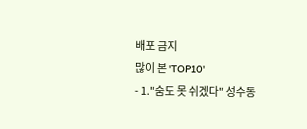배포 금지
많이 본 'TOP10'
- 1."숨도 못 쉬겠다" 성수동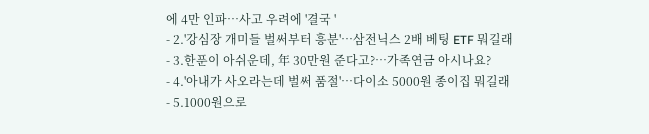에 4만 인파…사고 우려에 '결국 '
- 2.'강심장 개미들 벌써부터 흥분'…삼전닉스 2배 베팅 ETF 뭐길래
- 3.한푼이 아쉬운데, 年 30만원 준다고?…가족연금 아시나요?
- 4.'아내가 사오라는데 벌써 품절'…다이소 5000원 종이집 뭐길래
- 5.1000원으로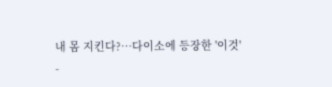내 몸 지킨다?…다이소에 등장한 '이것'
-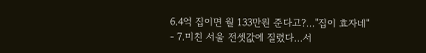6.4억 집이면 월 133만원 준다고?…"집이 효자네"
- 7.미친 서울 전셋값에 질렸다…서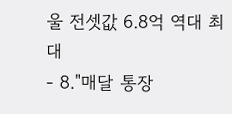울 전셋값 6.8억 역대 최대
- 8."매달 통장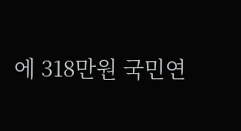에 318만원 국민연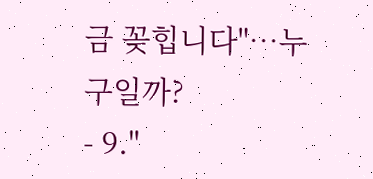금 꽂힙니다"…누구일까?
- 9."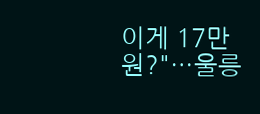이게 17만원?"…울릉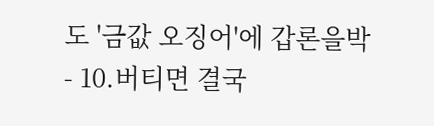도 '금값 오징어'에 갑론을박
- 10.버티면 결국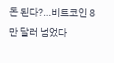돈 된다?…비트코인 8만 달러 넘었다